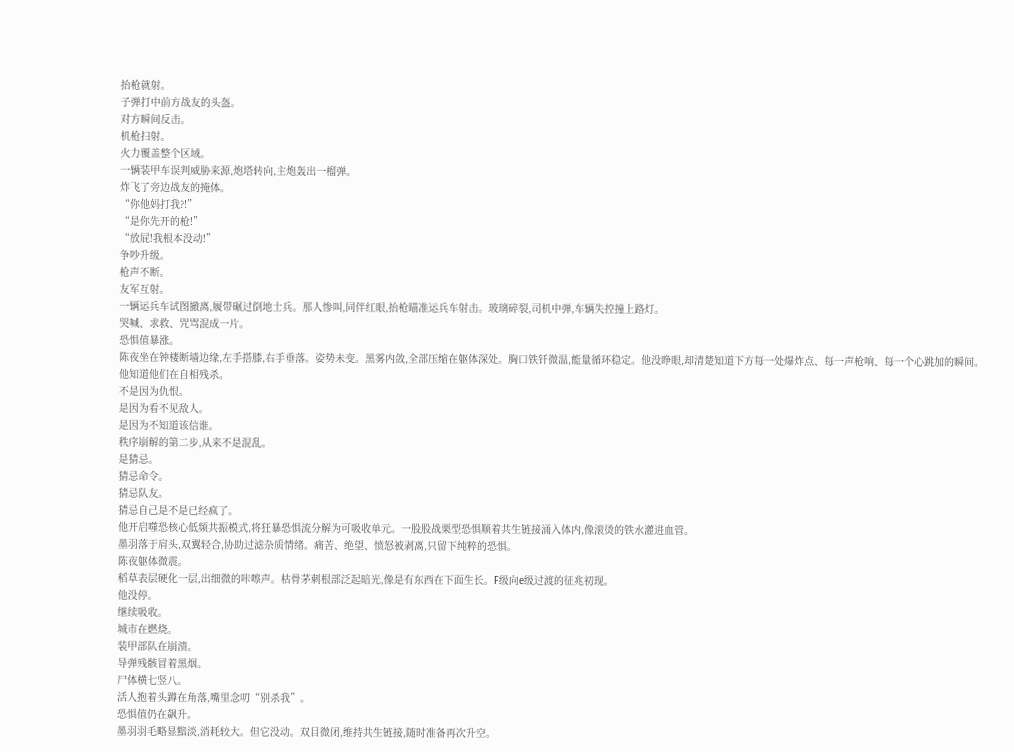抬枪就射。
子弹打中前方战友的头盔。
对方瞬间反击。
机枪扫射。
火力覆盖整个区域。
一辆装甲车误判威胁来源,炮塔转向,主炮轰出一榴弹。
炸飞了旁边战友的掩体。
“你他妈打我?!”
“是你先开的枪!”
“放屁!我根本没动!”
争吵升级。
枪声不断。
友军互射。
一辆运兵车试图撤离,履带碾过倒地士兵。那人惨叫,同伴红眼,抬枪瞄准运兵车射击。玻璃碎裂,司机中弹,车辆失控撞上路灯。
哭喊、求救、咒骂混成一片。
恐惧值暴涨。
陈夜坐在钟楼断墙边缘,左手搭膝,右手垂落。姿势未变。黑雾内敛,全部压缩在躯体深处。胸口铁钎微温,能量循环稳定。他没睁眼,却清楚知道下方每一处爆炸点、每一声枪响、每一个心跳加的瞬间。
他知道他们在自相残杀。
不是因为仇恨。
是因为看不见敌人。
是因为不知道该信谁。
秩序崩解的第二步,从来不是混乱。
是猜忌。
猜忌命令。
猜忌队友。
猜忌自己是不是已经疯了。
他开启噬恐核心低频共振模式,将狂暴恐惧流分解为可吸收单元。一股股战栗型恐惧顺着共生链接涌入体内,像滚烫的铁水灌进血管。
墨羽落于肩头,双翼轻合,协助过滤杂质情绪。痛苦、绝望、愤怒被剥离,只留下纯粹的恐惧。
陈夜躯体微震。
稻草表层硬化一层,出细微的咔嚓声。枯骨茅刺根部泛起暗光,像是有东西在下面生长。F级向e级过渡的征兆初现。
他没停。
继续吸收。
城市在燃烧。
装甲部队在崩溃。
导弹残骸冒着黑烟。
尸体横七竖八。
活人抱着头蹲在角落,嘴里念叨“别杀我”。
恐惧值仍在飙升。
墨羽羽毛略显黯淡,消耗较大。但它没动。双目微闭,维持共生链接,随时准备再次升空。